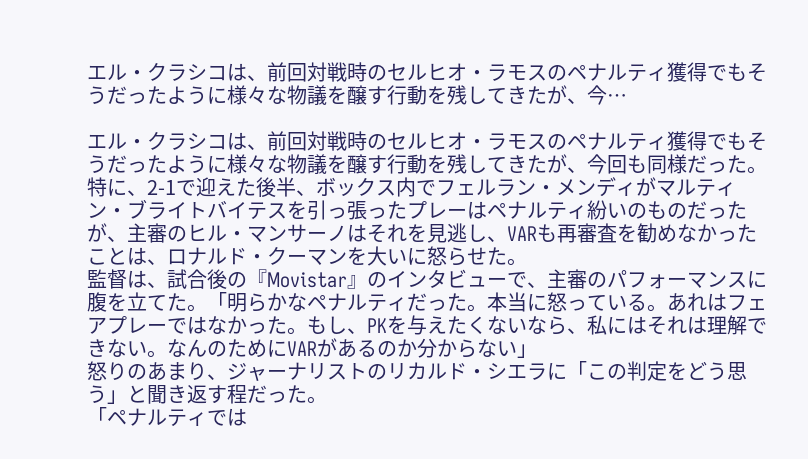エル・クラシコは、前回対戦時のセルヒオ・ラモスのペナルティ獲得でもそうだったように様々な物議を醸す行動を残してきたが、今…

エル・クラシコは、前回対戦時のセルヒオ・ラモスのペナルティ獲得でもそうだったように様々な物議を醸す行動を残してきたが、今回も同様だった。特に、2-1で迎えた後半、ボックス内でフェルラン・メンディがマルティン・ブライトバイテスを引っ張ったプレーはペナルティ紛いのものだったが、主審のヒル・マンサーノはそれを見逃し、VARも再審査を勧めなかったことは、ロナルド・クーマンを大いに怒らせた。
監督は、試合後の『Movistar』のインタビューで、主審のパフォーマンスに腹を立てた。「明らかなペナルティだった。本当に怒っている。あれはフェアプレーではなかった。もし、PKを与えたくないなら、私にはそれは理解できない。なんのためにVARがあるのか分からない」
怒りのあまり、ジャーナリストのリカルド・シエラに「この判定をどう思う」と聞き返す程だった。
「ペナルティでは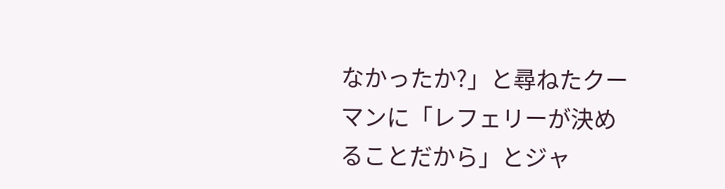なかったか?」と尋ねたクーマンに「レフェリーが決めることだから」とジャ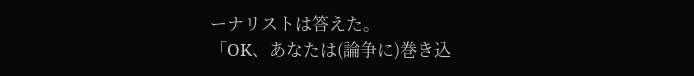ーナリストは答えた。
「OK、あなたは(論争に)巻き込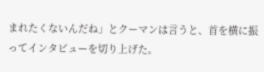まれたくないんだね」とクーマンは言うと、首を横に振ってインタビューを切り上げた。